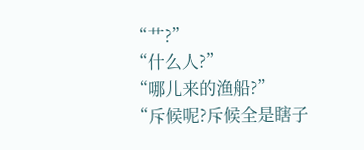“艹?”
“什么人?”
“哪儿来的渔船?”
“斥候呢?斥候全是瞎子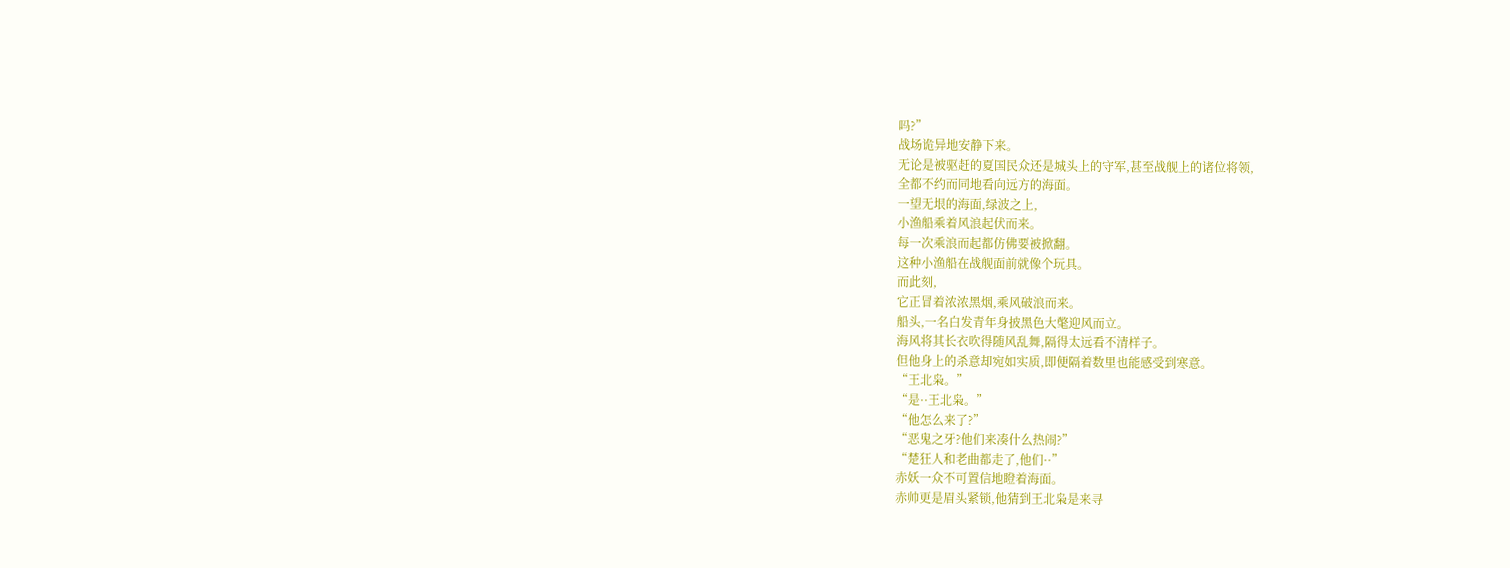吗?”
战场诡异地安静下来。
无论是被驱赶的夏国民众还是城头上的守军,甚至战舰上的诸位将领,
全都不约而同地看向远方的海面。
一望无垠的海面,绿波之上,
小渔船乘着风浪起伏而来。
每一次乘浪而起都仿佛要被掀翻。
这种小渔船在战舰面前就像个玩具。
而此刻,
它正冒着浓浓黑烟,乘风破浪而来。
船头,一名白发青年身披黑色大氅迎风而立。
海风将其长衣吹得随风乱舞,隔得太远看不清样子。
但他身上的杀意却宛如实质,即便隔着数里也能感受到寒意。
“王北枭。”
“是··王北枭。”
“他怎么来了?”
“恶鬼之牙?他们来凑什么热闹?”
“楚狂人和老曲都走了,他们··”
赤妖一众不可置信地瞪着海面。
赤帅更是眉头紧锁,他猜到王北枭是来寻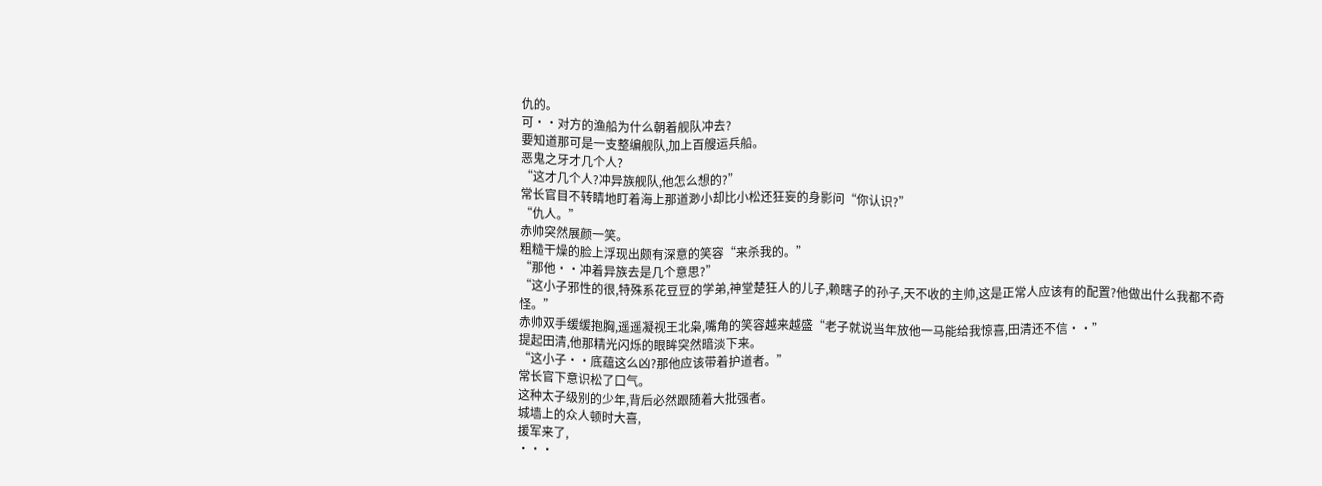仇的。
可··对方的渔船为什么朝着舰队冲去?
要知道那可是一支整编舰队,加上百艘运兵船。
恶鬼之牙才几个人?
“这才几个人?冲异族舰队,他怎么想的?”
常长官目不转睛地盯着海上那道渺小却比小松还狂妄的身影问“你认识?”
“仇人。”
赤帅突然展颜一笑。
粗糙干燥的脸上浮现出颇有深意的笑容“来杀我的。”
“那他··冲着异族去是几个意思?”
“这小子邪性的很,特殊系花豆豆的学弟,神堂楚狂人的儿子,赖瞎子的孙子,天不收的主帅,这是正常人应该有的配置?他做出什么我都不奇怪。”
赤帅双手缓缓抱胸,遥遥凝视王北枭,嘴角的笑容越来越盛“老子就说当年放他一马能给我惊喜,田清还不信··”
提起田清,他那精光闪烁的眼眸突然暗淡下来。
“这小子··底蕴这么凶?那他应该带着护道者。”
常长官下意识松了口气。
这种太子级别的少年,背后必然跟随着大批强者。
城墙上的众人顿时大喜,
援军来了,
···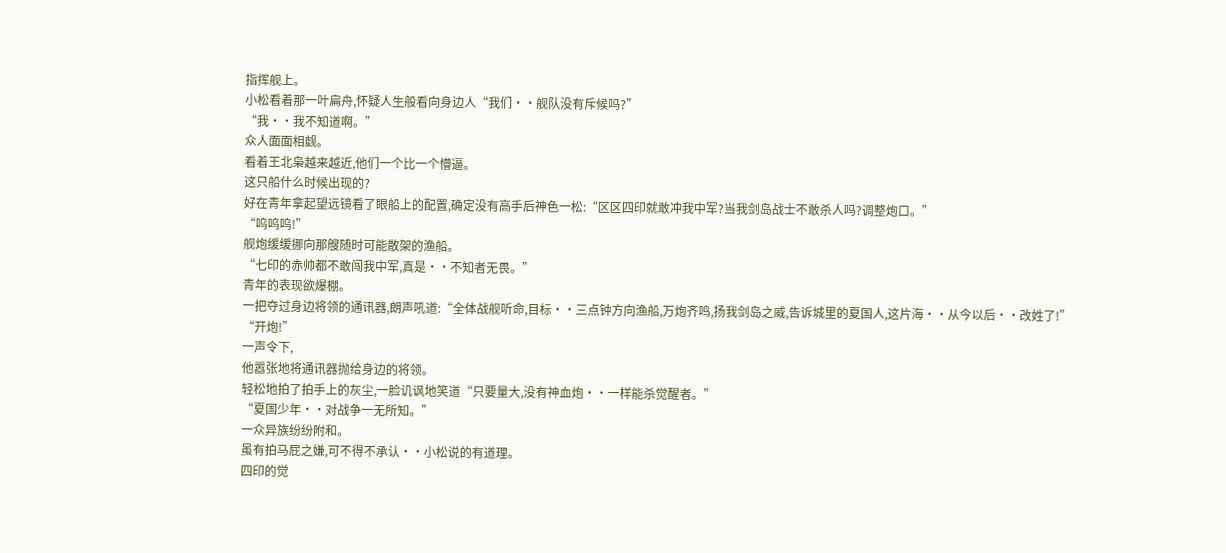指挥舰上。
小松看着那一叶扁舟,怀疑人生般看向身边人“我们··舰队没有斥候吗?”
“我··我不知道啊。”
众人面面相觑。
看着王北枭越来越近,他们一个比一个懵逼。
这只船什么时候出现的?
好在青年拿起望远镜看了眼船上的配置,确定没有高手后神色一松:“区区四印就敢冲我中军?当我剑岛战士不敢杀人吗?调整炮口。”
“呜呜呜!”
舰炮缓缓挪向那艘随时可能散架的渔船。
“七印的赤帅都不敢闯我中军,真是··不知者无畏。”
青年的表现欲爆棚。
一把夺过身边将领的通讯器,朗声吼道:“全体战舰听命,目标··三点钟方向渔船,万炮齐鸣,扬我剑岛之威,告诉城里的夏国人,这片海··从今以后··改姓了!”
“开炮!”
一声令下,
他嚣张地将通讯器抛给身边的将领。
轻松地拍了拍手上的灰尘,一脸讥讽地笑道“只要量大,没有神血炮··一样能杀觉醒者。”
“夏国少年··对战争一无所知。”
一众异族纷纷附和。
虽有拍马屁之嫌,可不得不承认··小松说的有道理。
四印的觉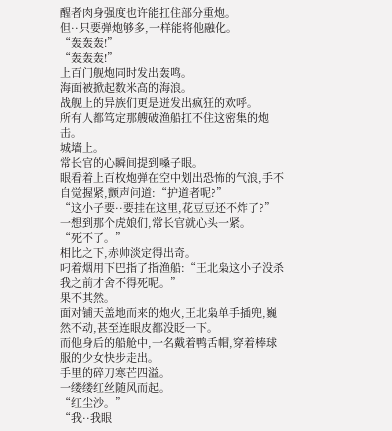醒者肉身强度也许能扛住部分重炮。
但··只要弹炮够多,一样能将他融化。
“轰轰轰!”
“轰轰轰!”
上百门舰炮同时发出轰鸣。
海面被掀起数米高的海浪。
战舰上的异族们更是迸发出疯狂的欢呼。
所有人都笃定那艘破渔船扛不住这密集的炮击。
城墙上。
常长官的心瞬间提到嗓子眼。
眼看着上百枚炮弹在空中划出恐怖的气浪,手不自觉握紧,颤声问道:“护道者呢?”
“这小子要··要挂在这里,花豆豆还不炸了?”
一想到那个虎娘们,常长官就心头一紧。
“死不了。”
相比之下,赤帅淡定得出奇。
叼着烟用下巴指了指渔船:“王北枭这小子没杀我之前才舍不得死呢。”
果不其然。
面对铺天盖地而来的炮火,王北枭单手插兜,巍然不动,甚至连眼皮都没眨一下。
而他身后的船舱中,一名戴着鸭舌帽,穿着棒球服的少女快步走出。
手里的碎刀寒芒四溢。
一缕缕红丝随风而起。
“红尘沙。”
“我··我眼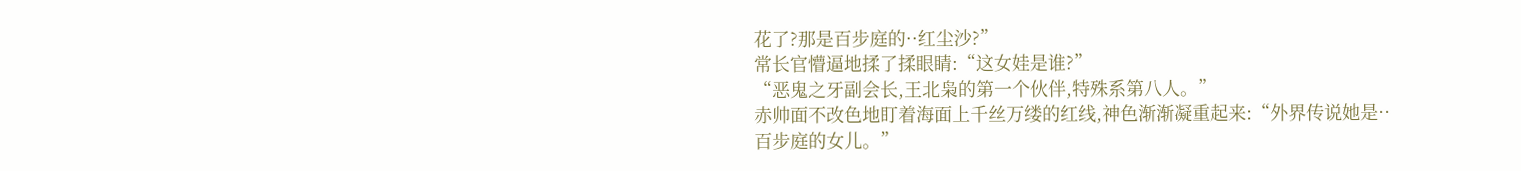花了?那是百步庭的··红尘沙?”
常长官懵逼地揉了揉眼睛:“这女娃是谁?”
“恶鬼之牙副会长,王北枭的第一个伙伴,特殊系第八人。”
赤帅面不改色地盯着海面上千丝万缕的红线,神色渐渐凝重起来:“外界传说她是··百步庭的女儿。”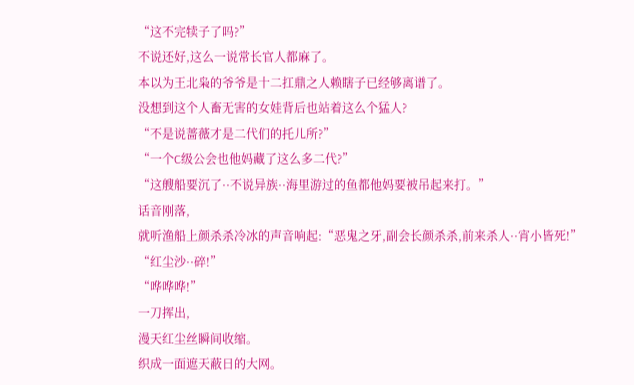“这不完犊子了吗?”
不说还好,这么一说常长官人都麻了。
本以为王北枭的爷爷是十二扛鼎之人赖瞎子已经够离谱了。
没想到这个人畜无害的女娃背后也站着这么个猛人?
“不是说蔷薇才是二代们的托儿所?”
“一个C级公会也他妈藏了这么多二代?”
“这艘船要沉了··不说异族··海里游过的鱼都他妈要被吊起来打。”
话音刚落,
就听渔船上颜杀杀冷冰的声音响起:“恶鬼之牙,副会长颜杀杀,前来杀人··宵小皆死!”
“红尘沙··碎!”
“哗哗哗!”
一刀挥出,
漫天红尘丝瞬间收缩。
织成一面遮天蔽日的大网。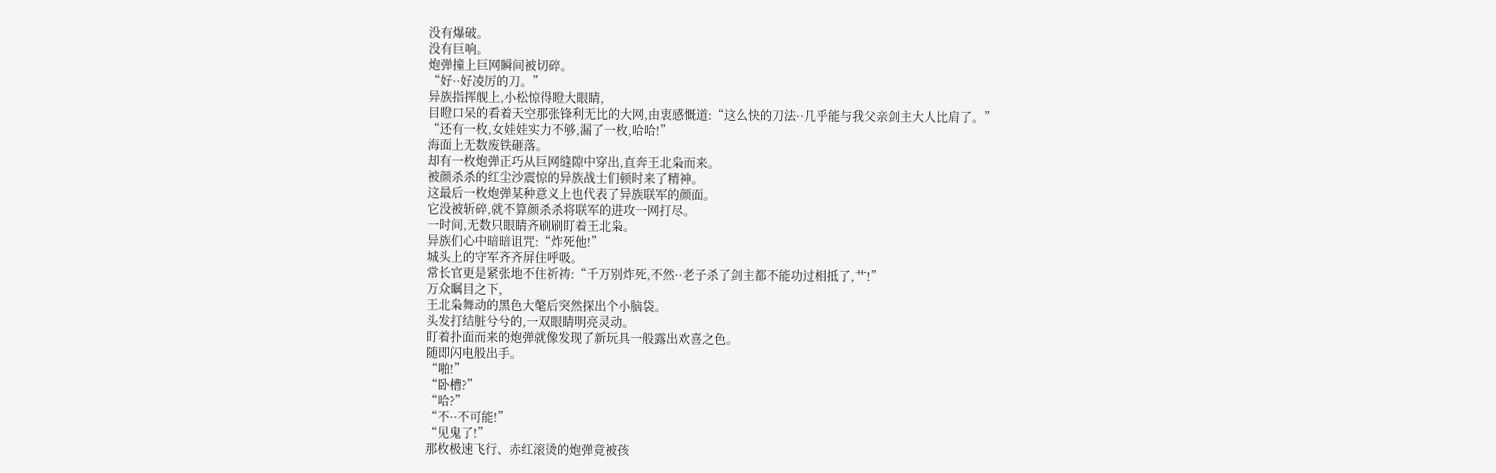没有爆破。
没有巨响。
炮弹撞上巨网瞬间被切碎。
“好··好凌厉的刀。”
异族指挥舰上,小松惊得瞪大眼睛,
目瞪口呆的看着天空那张锋利无比的大网,由衷感慨道:“这么快的刀法··几乎能与我父亲剑主大人比肩了。”
“还有一枚,女娃娃实力不够,漏了一枚,哈哈!”
海面上无数废铁砸落。
却有一枚炮弹正巧从巨网缝隙中穿出,直奔王北枭而来。
被颜杀杀的红尘沙震惊的异族战士们顿时来了精神。
这最后一枚炮弹某种意义上也代表了异族联军的颜面。
它没被斩碎,就不算颜杀杀将联军的进攻一网打尽。
一时间,无数只眼睛齐刷刷盯着王北枭。
异族们心中暗暗诅咒:“炸死他!”
城头上的守军齐齐屏住呼吸。
常长官更是紧张地不住祈祷:“千万别炸死,不然··老子杀了剑主都不能功过相抵了,艹!”
万众瞩目之下,
王北枭舞动的黑色大氅后突然探出个小脑袋。
头发打结脏兮兮的,一双眼睛明亮灵动。
盯着扑面而来的炮弹就像发现了新玩具一般露出欢喜之色。
随即闪电般出手。
“啪!”
“卧槽?”
“哈?”
“不··不可能!”
“见鬼了!”
那枚极速飞行、赤红滚烫的炮弹竟被孩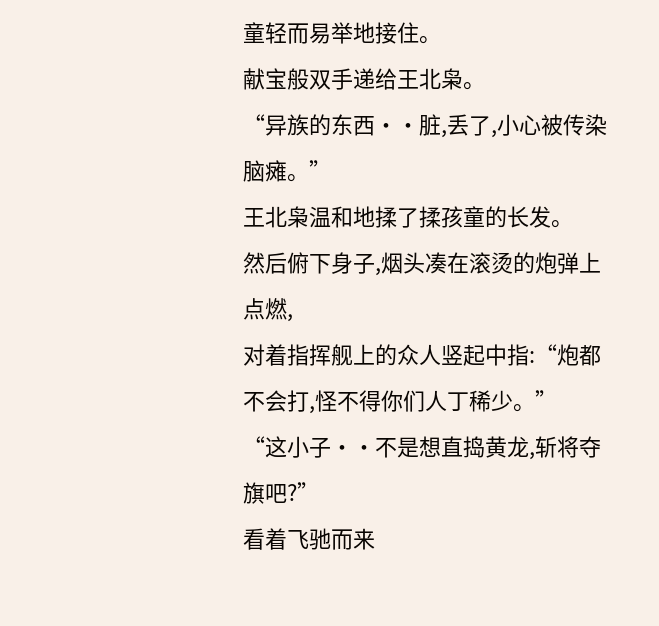童轻而易举地接住。
献宝般双手递给王北枭。
“异族的东西··脏,丢了,小心被传染脑瘫。”
王北枭温和地揉了揉孩童的长发。
然后俯下身子,烟头凑在滚烫的炮弹上点燃,
对着指挥舰上的众人竖起中指:“炮都不会打,怪不得你们人丁稀少。”
“这小子··不是想直捣黄龙,斩将夺旗吧?”
看着飞驰而来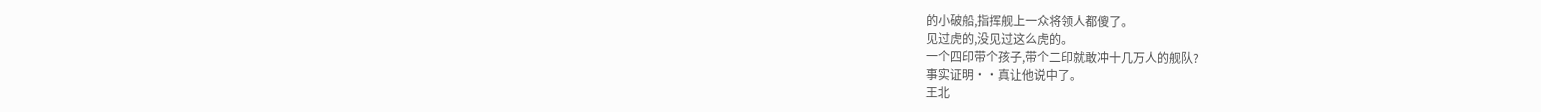的小破船,指挥舰上一众将领人都傻了。
见过虎的,没见过这么虎的。
一个四印带个孩子,带个二印就敢冲十几万人的舰队?
事实证明··真让他说中了。
王北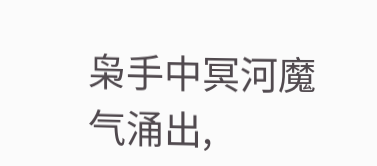枭手中冥河魔气涌出,